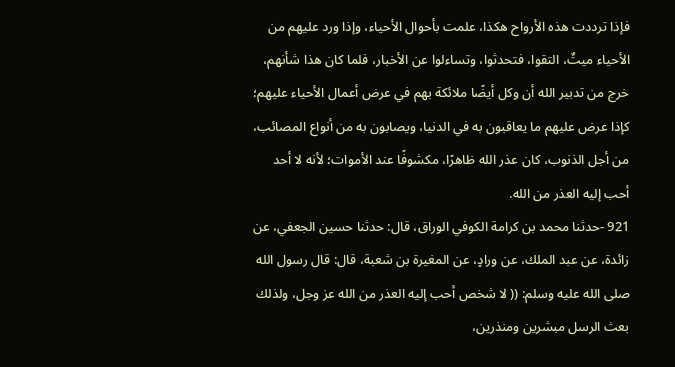فإذا ترددت هذه الأرواح هكذا، علمت بأحوال الأحياء، وإذا ورد عليهم من الأحياء ميتٌ، التقوا، فتحدثوا، وتساءلوا عن الأخبار، فلما كان هذا شأنهم، خرج من تدبير الله أن وكل أيضًا ملائكة بهم في عرض أعمال الأحياء عليهم؛ كإذا عرض عليهم ما يعاقبون به في الدنيا، ويصابون به من أنواع المصائب، من أجل الذنوب، كان عذر الله ظاهرًا، مكشوفًا عند الأموات؛ لأنه لا أحد أحب إليه العذر من الله.
921 -حدثنا محمد بن كرامة الكوفي الوراق، قال: حدثنا حسين الجعفي، عن زائدة، عن عبد الملك، عن ورادٍ، عن المغيرة بن شعبة، قال: قال رسول الله صلى الله عليه وسلم: (( لا شخص أحب إليه العذر من الله عز وجل، ولذلك بعث الرسل مبشرين ومنذرين،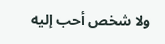ولا شخص أحب إليه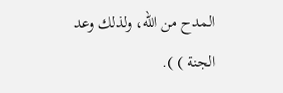المدح من الله، ولذلك وعد الجنة ) ).